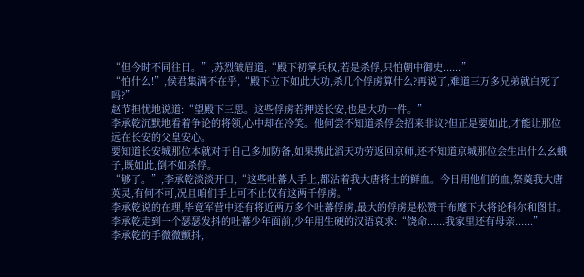“但今时不同往日。”,苏烈皱眉道,“殿下初掌兵权,若是杀俘,只怕朝中御史......”
“怕什么!”,侯君集满不在乎,“殿下立下如此大功,杀几个俘虏算什么?再说了,难道三万多兄弟就白死了吗?”
赵节担忧地说道:“望殿下三思。这些俘虏若押送长安,也是大功一件。”
李承乾沉默地看着争论的将领,心中却在冷笑。他何尝不知道杀俘会招来非议?但正是要如此,才能让那位远在长安的父皇安心。
要知道长安城那位本就对于自己多加防备,如果携此滔天功劳返回京师,还不知道京城那位会生出什么幺蛾子,既如此,倒不如杀俘。
“够了。”,李承乾淡淡开口,“这些吐蕃人手上,都沾着我大唐将士的鲜血。今日用他们的血,祭奠我大唐英灵,有何不可,况且咱们手上可不止仅有这两千俘虏。”
李承乾说的在理,毕竟军营中还有将近两万多个吐蕃俘虏,最大的俘虏是松赞干布麾下大将论科尔和图甘。
李承乾走到一个瑟瑟发抖的吐蕃少年面前,少年用生硬的汉语哀求:“饶命......我家里还有母亲......”
李承乾的手微微颤抖,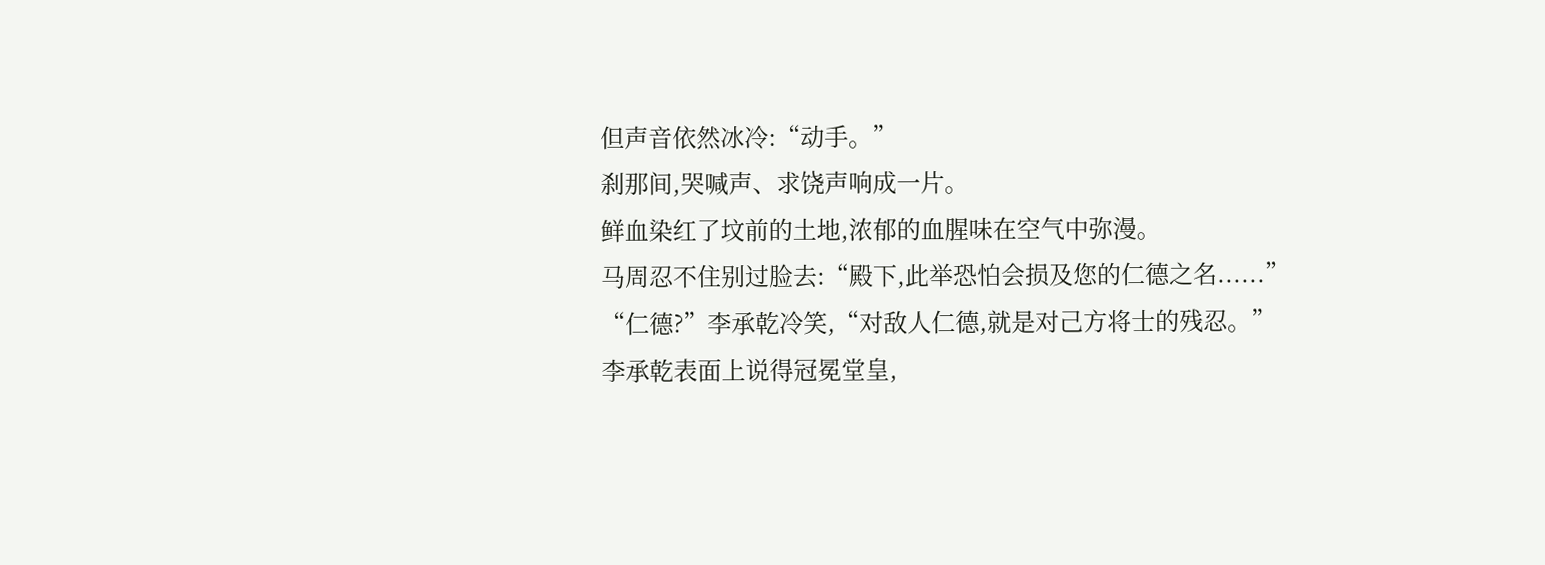但声音依然冰冷:“动手。”
刹那间,哭喊声、求饶声响成一片。
鲜血染红了坟前的土地,浓郁的血腥味在空气中弥漫。
马周忍不住别过脸去:“殿下,此举恐怕会损及您的仁德之名......”
“仁德?”李承乾冷笑,“对敌人仁德,就是对己方将士的残忍。”
李承乾表面上说得冠冕堂皇,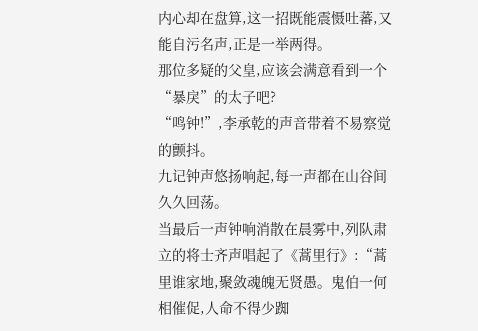内心却在盘算,这一招既能震慑吐蕃,又能自污名声,正是一举两得。
那位多疑的父皇,应该会满意看到一个“暴戾”的太子吧?
“鸣钟!”,李承乾的声音带着不易察觉的颤抖。
九记钟声悠扬响起,每一声都在山谷间久久回荡。
当最后一声钟响消散在晨雾中,列队肃立的将士齐声唱起了《蒿里行》:“蒿里谁家地,聚敛魂魄无贤愚。鬼伯一何相催促,人命不得少踟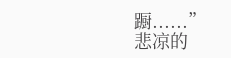蹰......”
悲凉的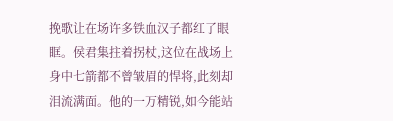挽歌让在场许多铁血汉子都红了眼眶。侯君集拄着拐杖,这位在战场上身中七箭都不曾皱眉的悍将,此刻却泪流满面。他的一万精锐,如今能站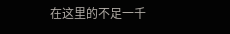在这里的不足一千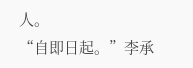人。
“自即日起。”李承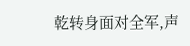乾转身面对全军,声